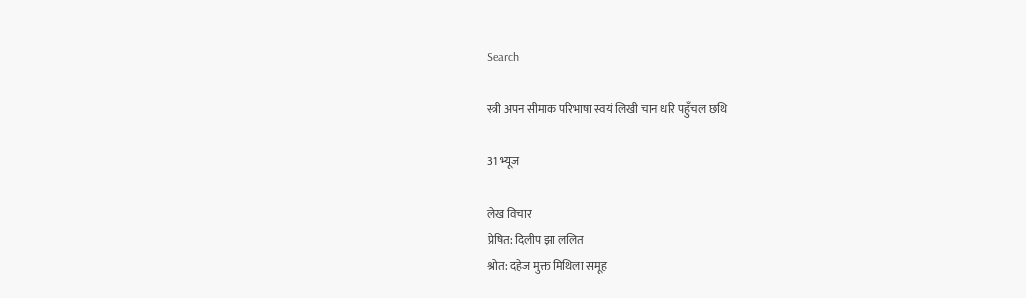Search

स्त्री अपन सीमाक परिभाषा स्वयं लिखी चान धरि पहुँचल छथि

31 भ्यूज

लेख विचार
प्रेषित: दिलीप झा ललित
श्रोत: दहेज मुक्त मिथिला समूह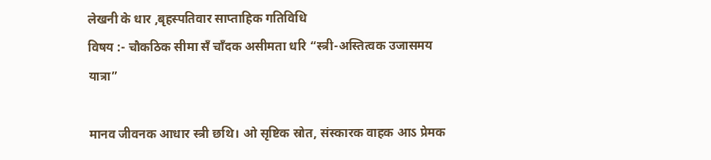लेखनी के धार ,बृहस्पतिवार साप्ताहिक गतिविधि
विषय :- चौकठिक सीमा सँ चाँदक असीमता धरि “स्त्री-अस्तित्वक उजासमय यात्रा”

मानव जीवनक आधार स्त्री छथि। ओ सृष्टिक स्रोत, संस्कारक वाहक आऽ प्रेमक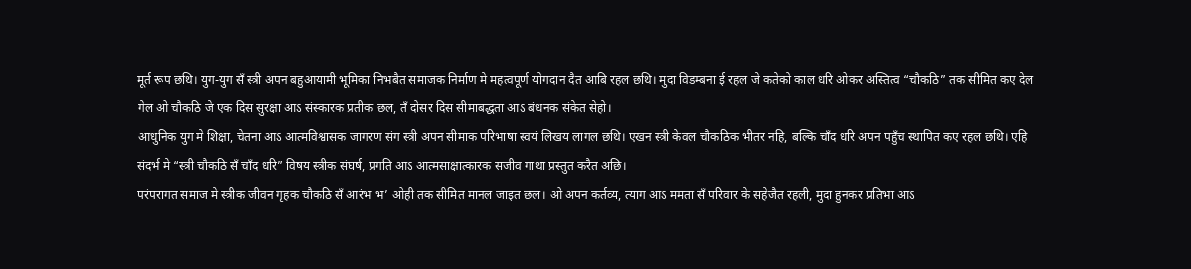मूर्त रूप छथि। युग-युग सँ स्त्री अपन बहुआयामी भूमिका निभबैत समाजक निर्माण मे महत्वपूर्ण योगदान दैत आबि रहल छथि। मुदा विडम्बना ई रहल जे कतेको काल धरि ओकर अस्तित्व “चौकठि” तक सीमित कए देल गेल ओ चौकठि जे एक दिस सुरक्षा आऽ संस्कारक प्रतीक छल, तँ दोसर दिस सीमाबद्धता आऽ बंधनक संकेत सेहो।
आधुनिक युग मे शिक्षा, चेतना आऽ आत्मविश्वासक जागरण संग स्त्री अपन सीमाक परिभाषा स्वयं लिखय लागल छथि। एखन स्त्री केवल चौकठिक भीतर नहि, बल्कि चाँद धरि अपन पहुँच स्थापित कए रहल छथि। एहि संदर्भ मे “स्त्री चौकठि सँ चाँद धरि” विषय स्त्रीक संघर्ष, प्रगति आऽ आत्मसाक्षात्कारक सजीव गाथा प्रस्तुत करैत अछि।
परंपरागत समाज मे स्त्रीक जीवन गृहक चौकठि सँ आरंभ भ’ ओही तक सीमित मानल जाइत छल। ओ अपन कर्तव्य, त्याग आऽ ममता सँ परिवार के सहेजैत रहली, मुदा हुनकर प्रतिभा आऽ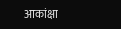आकांक्षा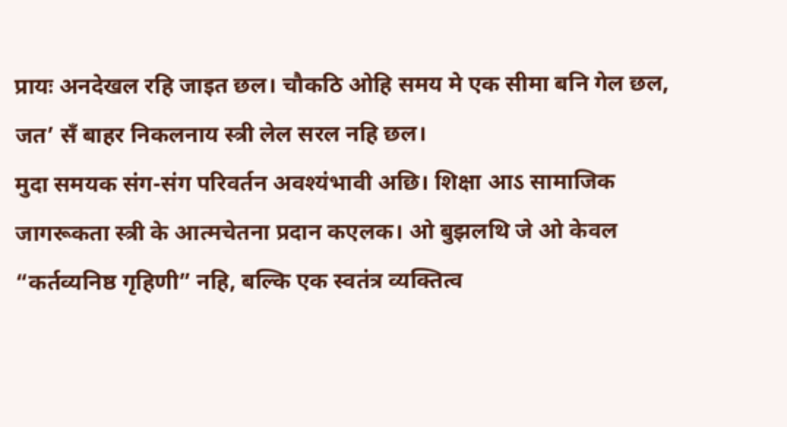प्रायः अनदेखल रहि जाइत छल। चौकठि ओहि समय मे एक सीमा बनि गेल छल, जत’ सँ बाहर निकलनाय स्त्री लेल सरल नहि छल।
मुदा समयक संग-संग परिवर्तन अवश्यंभावी अछि। शिक्षा आऽ सामाजिक जागरूकता स्त्री के आत्मचेतना प्रदान कएलक। ओ बुझलथि जे ओ केवल “कर्तव्यनिष्ठ गृहिणी” नहि, बल्कि एक स्वतंत्र व्यक्तित्व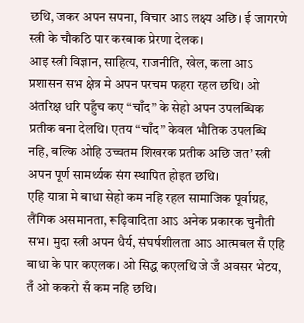छथि, जकर अपन सपना, विचार आऽ लक्ष्य अछि। ई जागरणे स्त्री के चौकठि पार करबाक प्रेरणा देलक।
आइ स्त्री विज्ञान, साहित्य, राजनीति, खेल, कला आऽ प्रशासन सभ क्षेत्र मे अपन परचम फहरा रहल छथि। ओ अंतरिक्ष धरि पहुँच कए “चाँद” के सेहो अपन उपलब्धिक प्रतीक बना देलथि। एतय “चाँद” केवल भौतिक उपलब्धि नहि, बल्कि ओहि उच्चतम शिखरक प्रतीक अछि जत’ स्त्री अपन पूर्ण सामर्थ्यक संग स्थापित होइत छथि।
एहि यात्रा मे बाधा सेहो कम नहि रहल सामाजिक पूर्वाग्रह, लैंगिक असमानता, रूढ़िवादिता आऽ अनेक प्रकारक चुनौती सभ। मुदा स्त्री अपन धैर्य, संघर्षशीलता आऽ आत्मबल सँ एहि बाधा के पार कएलक। ओ सिद्ध कएलथि जे जँ अवसर भेटय, तँ ओ ककरो सँ कम नहि छथि।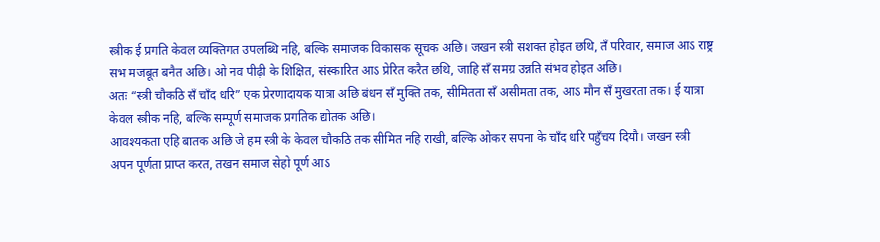स्त्रीक ई प्रगति केवल व्यक्तिगत उपलब्धि नहि, बल्कि समाजक विकासक सूचक अछि। जखन स्त्री सशक्त होइत छथि, तँ परिवार, समाज आऽ राष्ट्र सभ मजबूत बनैत अछि। ओ नव पीढ़ी के शिक्षित, संस्कारित आऽ प्रेरित करैत छथि, जाहि सँ समग्र उन्नति संभव होइत अछि।
अतः “स्त्री चौकठि सँ चाँद धरि” एक प्रेरणादायक यात्रा अछि बंधन सँ मुक्ति तक, सीमितता सँ असीमता तक, आऽ मौन सँ मुखरता तक। ई यात्रा केवल स्त्रीक नहि, बल्कि सम्पूर्ण समाजक प्रगतिक द्योतक अछि।
आवश्यकता एहि बातक अछि जे हम स्त्री के केवल चौकठि तक सीमित नहि राखी, बल्कि ओकर सपना के चाँद धरि पहुँचय दियौ। जखन स्त्री अपन पूर्णता प्राप्त करत, तखन समाज सेहो पूर्ण आऽ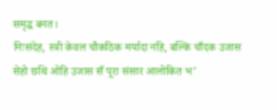समृद्ध बनत।
निःसंदेह, स्त्री केवल चौकठिक मर्यादा नहि, बल्कि चाँदक उजास सेहो छथि ओहि उजास सँ पूरा संसार आलोकित भ’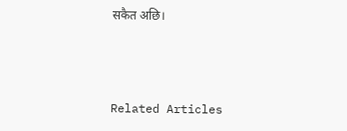सकैत अछि।



Related Articles